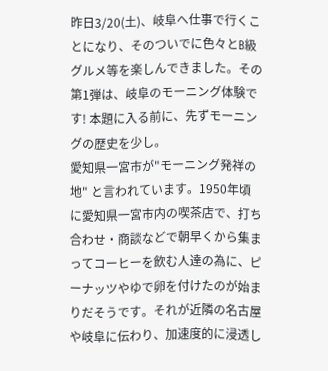昨日3/20(土)、岐阜へ仕事で行くことになり、そのついでに色々とB級グルメ等を楽しんできました。その第1弾は、岐阜のモーニング体験です! 本題に入る前に、先ずモーニングの歴史を少し。
愛知県一宮市が"モーニング発祥の地" と言われています。1950年頃に愛知県一宮市内の喫茶店で、打ち合わせ・商談などで朝早くから集まってコーヒーを飲む人達の為に、ピーナッツやゆで卵を付けたのが始まりだそうです。それが近隣の名古屋や岐阜に伝わり、加速度的に浸透し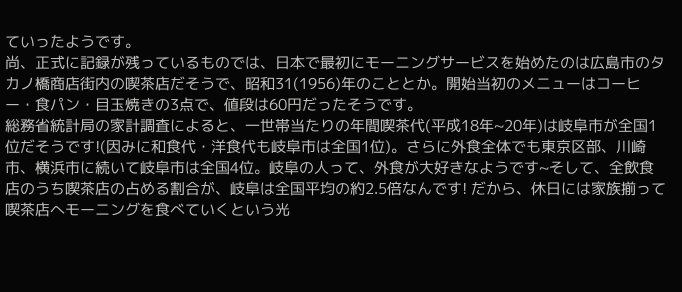ていったようです。
尚、正式に記録が残っているものでは、日本で最初にモーニングサービスを始めたのは広島市のタカノ橋商店街内の喫茶店だそうで、昭和31(1956)年のこととか。開始当初のメニューはコーヒー・食パン・目玉焼きの3点で、値段は60円だったそうです。
総務省統計局の家計調査によると、一世帯当たりの年間喫茶代(平成18年~20年)は岐阜市が全国1位だそうです!(因みに和食代・洋食代も岐阜市は全国1位)。さらに外食全体でも東京区部、川崎市、横浜市に続いて岐阜市は全国4位。岐阜の人って、外食が大好きなようです~そして、全飲食店のうち喫茶店の占める割合が、岐阜は全国平均の約2.5倍なんです! だから、休日には家族揃って喫茶店へモーニングを食べていくという光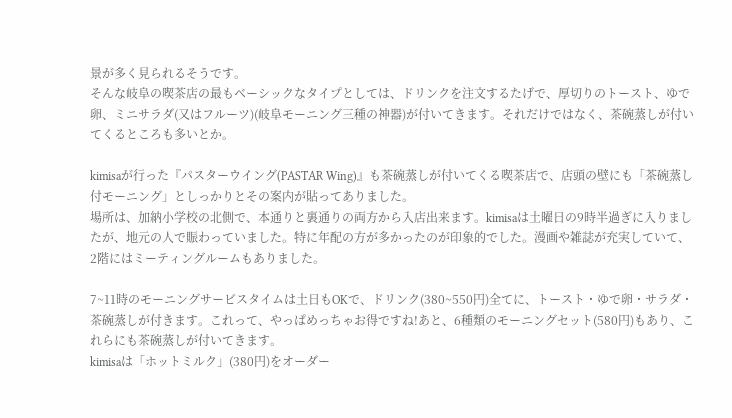景が多く見られるそうです。
そんな岐阜の喫茶店の最もベーシックなタイプとしては、ドリンクを注文するたげで、厚切りのトースト、ゆで卵、ミニサラダ(又はフルーツ)(岐阜モーニング三種の神器)が付いてきます。それだけではなく、茶碗蒸しが付いてくるところも多いとか。

kimisaが行った『パスターウイング(PASTAR Wing)』も茶碗蒸しが付いてくる喫茶店で、店頭の壁にも「茶碗蒸し付モーニング」としっかりとその案内が貼ってありました。
場所は、加納小学校の北側で、本通りと裏通りの両方から入店出来ます。kimisaは土曜日の9時半過ぎに入りましたが、地元の人で賑わっていました。特に年配の方が多かったのが印象的でした。漫画や雑誌が充実していて、2階にはミーティングルームもありました。

7~11時のモーニングサービスタイムは土日もOKで、ドリンク(380~550円)全てに、トースト・ゆで卵・サラダ・茶碗蒸しが付きます。これって、やっぱめっちゃお得ですね!あと、6種類のモーニングセット(580円)もあり、これらにも茶碗蒸しが付いてきます。
kimisaは「ホットミルク」(380円)をオーダー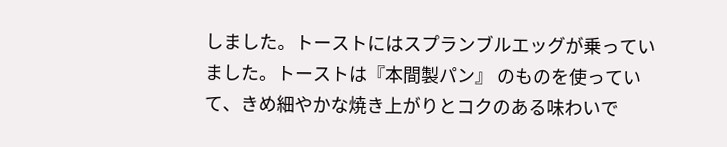しました。トーストにはスプランブルエッグが乗っていました。トーストは『本間製パン』 のものを使っていて、きめ細やかな焼き上がりとコクのある味わいで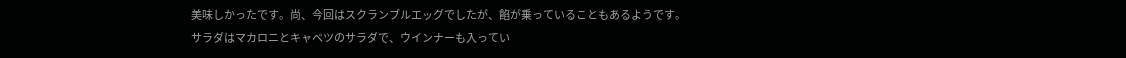美味しかったです。尚、今回はスクランブルエッグでしたが、餡が乗っていることもあるようです。
サラダはマカロニとキャベツのサラダで、ウインナーも入ってい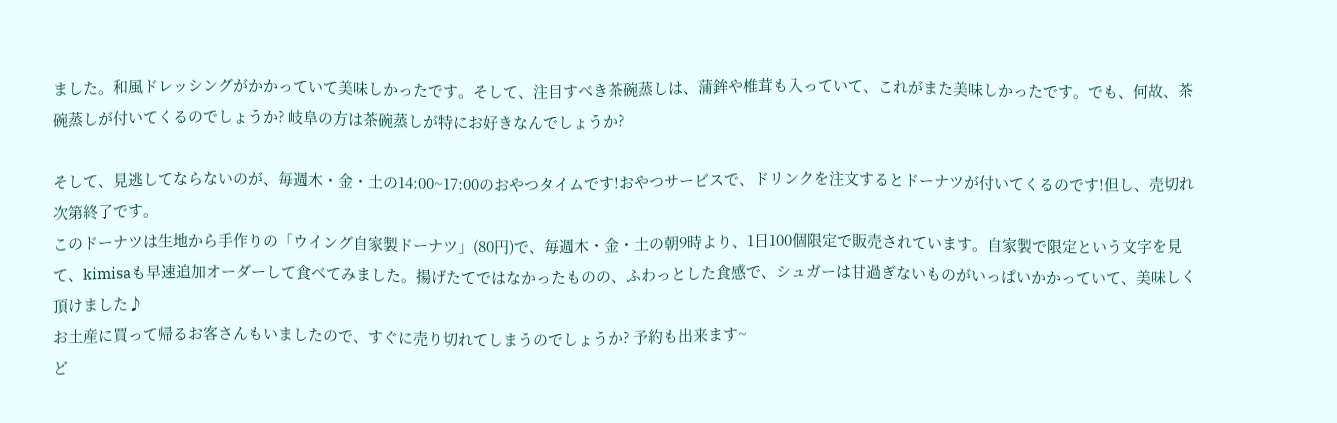ました。和風ドレッシングがかかっていて美味しかったです。そして、注目すべき茶碗蒸しは、蒲鉾や椎茸も入っていて、これがまた美味しかったです。でも、何故、茶碗蒸しが付いてくるのでしょうか? 岐阜の方は茶碗蒸しが特にお好きなんでしょうか?

そして、見逃してならないのが、毎週木・金・土の14:00~17:00のおやつタイムです!おやつサービスで、ドリンクを注文するとドーナツが付いてくるのです!但し、売切れ次第終了です。
このドーナツは生地から手作りの「ウイング自家製ドーナツ」(80円)で、毎週木・金・土の朝9時より、1日100個限定で販売されています。自家製で限定という文字を見て、kimisaも早速追加オーダーして食べてみました。揚げたてではなかったものの、ふわっとした食感で、シュガーは甘過ぎないものがいっぱいかかっていて、美味しく頂けました♪
お土産に買って帰るお客さんもいましたので、すぐに売り切れてしまうのでしょうか? 予約も出来ます~
ど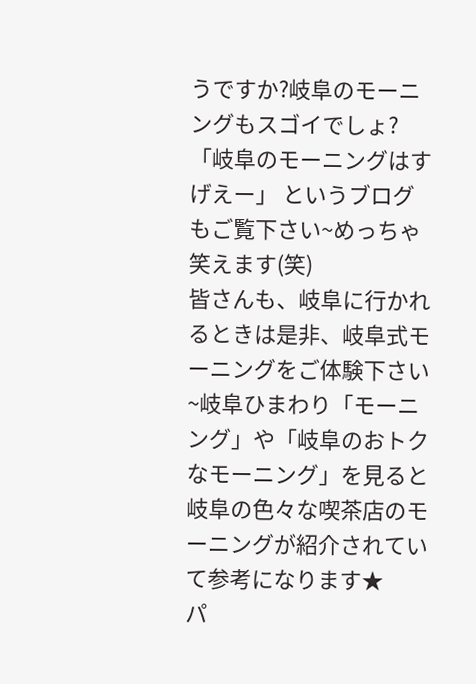うですか?岐阜のモーニングもスゴイでしょ? 「岐阜のモーニングはすげえー」 というブログもご覧下さい~めっちゃ笑えます(笑)
皆さんも、岐阜に行かれるときは是非、岐阜式モーニングをご体験下さい~岐阜ひまわり「モーニング」や「岐阜のおトクなモーニング」を見ると岐阜の色々な喫茶店のモーニングが紹介されていて参考になります★
パ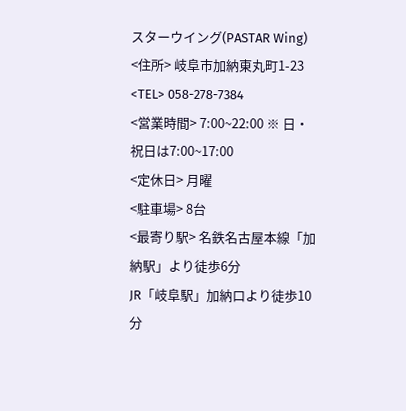スターウイング(PASTAR Wing)
<住所> 岐阜市加納東丸町1-23
<TEL> 058-278-7384
<営業時間> 7:00~22:00 ※ 日・祝日は7:00~17:00
<定休日> 月曜
<駐車場> 8台
<最寄り駅> 名鉄名古屋本線「加納駅」より徒歩6分
JR「岐阜駅」加納口より徒歩10分